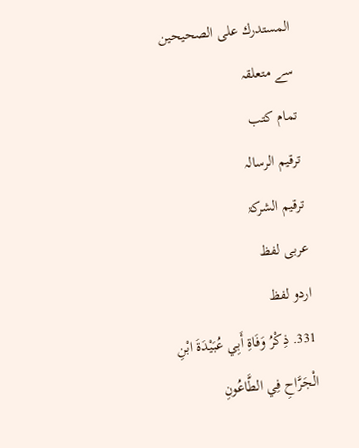المستدرك على الصحيحين سے متعلقہ
تمام کتب
ترقیم الرسالہ
ترقيم الشرکۃ
عربی لفظ
اردو لفظ
331. ذِكْرُ وَفَاةِ أَبِي عُبَيْدَةَ ابْنِ الْجَرَّاحِ فِي الطَّاعُونِ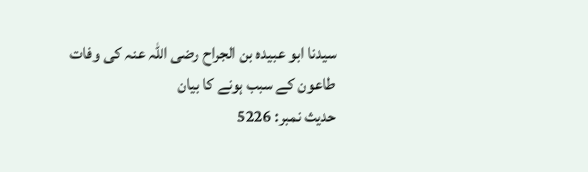سیدنا ابو عبیدہ بن الجراح رضی اللہ عنہ کی وفات طاعون کے سبب ہونے کا بیان
حدیث نمبر: 5226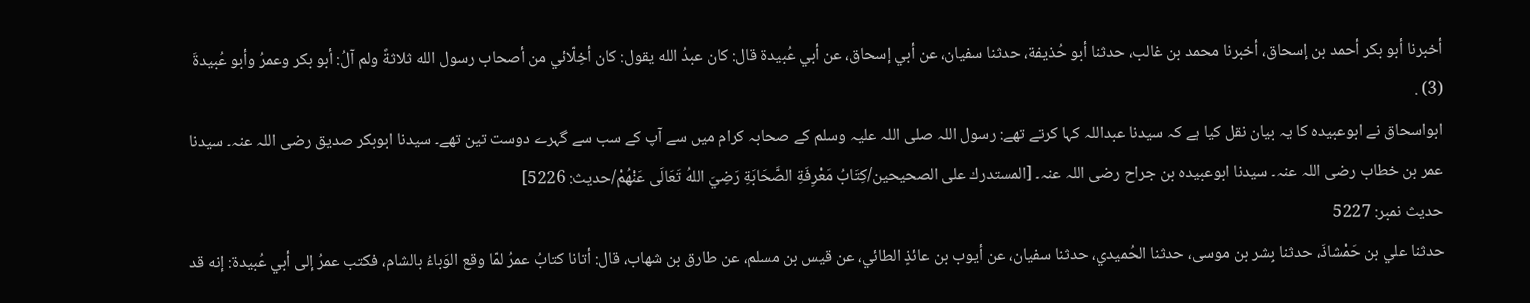أخبرنا أبو بكر أحمد بن إسحاق، أخبرنا محمد بن غالب، حدثنا أبو حُذيفة، حدثنا سفيان، عن أبي إسحاق، عن أبي عُبيدة قال: كان عبدُ الله يقول: كان أخِلّائي من أصحاب رسول الله ثلاثةً ولم آلُ: أبو بكر وعمرُ وأبو عُبيدةَ (3) .
ابواسحاق نے ابوعبیدہ کا یہ بیان نقل کیا ہے کہ سیدنا عبداللہ کہا کرتے تھے: رسول اللہ صلی اللہ علیہ وسلم کے صحابہ کرام میں سے آپ کے سب سے گہرے دوست تین تھے۔ سیدنا ابوبکر صدیق رضی اللہ عنہ۔ سیدنا عمر بن خطاب رضی اللہ عنہ۔ سیدنا ابوعبیدہ بن جراح رضی اللہ عنہ۔ [المستدرك على الصحيحين/كِتَابُ مَعْرِفَةِ الصَّحَابَةِ رَضِيَ اللهُ تَعَالَى عَنْهُمْ/حدیث: 5226]
حدیث نمبر: 5227
حدثنا علي بن حَمْشاذَ، حدثنا بِشر بن موسى، حدثنا الحُميدي، حدثنا سفيان، عن أيوب بن عائذٍ الطائي، عن قيس بن مسلم، عن طارق بن شهاب، قال: أتانا كتابُ عمرُ لمّا وقع الوَباءُ بالشام، فكتب عمرُ إلى أبي عُبيدة: إنه قد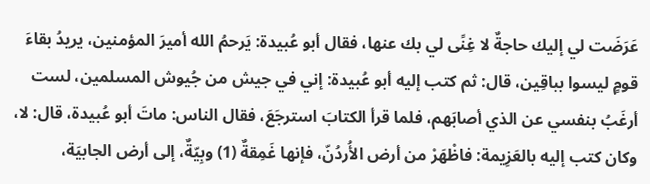عَرَضَت لي إليك حاجةٌ لا غِنًى لي بك عنها، فقال أبو عُبيدة: يَرحمُ الله أميرَ المؤمنين، يريدُ بقاءَ قومٍ ليسوا بباقِين، قال: ثم كتب إليه أبو عُبيدة: إني في جيش من جُيوش المسلمين، لست أرغَبُ بنفسي عن الذي أصابَهم، فلما قرأ الكتابَ استرجَعَ، فقال الناس: ماتَ أبو عُبيدة، قال: لا، وكان كتب إليه بالعَزِيمة: فاظْهَرْ من أرض الأُردُنّ، فإنها غَمِقةٌ (1) وبِيّةٌ، إلى أرض الجابيَة،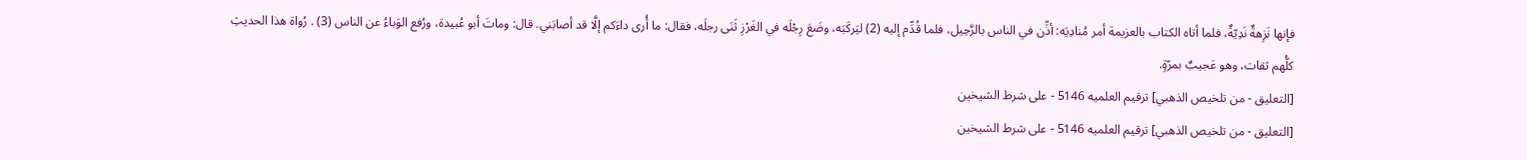فإنها نَزِهةٌ نَدِيّةٌ، فلما أتاه الكتاب بالعزيمة أمر مُنادِيَه: أذِّن في الناس بالرَّحِيل، فلما قُدِّم إليه (2) ليَركَبَه، وضَعَ رِجْلَه في الغَرْزِ ثَنَى رجلَه، فقال: ما أُرى داءَكم إلَّا قد أصابَني. قال: وماتَ أبو عُبيدة، ورُفع الوَباءُ عن الناس (3) . رُواة هذا الحديثِ كلُّهم ثقات، وهو عَجيبٌ بمرّةٍ.
[التعليق - من تلخيص الذهبي] ترقيم العلميه 5146 - على شرط الشيخين
[التعليق - من تلخيص الذهبي] ترقيم العلميه 5146 - على شرط الشيخين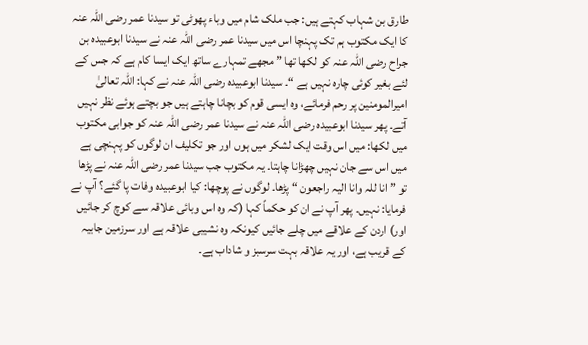طارق بن شہاب کہتے ہیں: جب ملک شام میں وباء پھوٹی تو سیدنا عمر رضی اللہ عنہ کا ایک مکتوب ہم تک پہنچا اس میں سیدنا عمر رضی اللہ عنہ نے سیدنا ابوعبیدہ بن جراح رضی اللہ عنہ کو لکھا تھا ” مجھے تمہارے ساتھ ایک ایسا کام ہے کہ جس کے لئے بغیر کوئی چارہ نہیں ہے “۔ سیدنا ابوعبیدہ رضی اللہ عنہ نے کہا: اللہ تعالیٰ امیرالمومنین پر رحم فرمائے، وہ ایسی قوم کو بچانا چاہتے ہیں جو بچتے ہوئے نظر نہیں آتے۔ پھر سیدنا ابوعبیدہ رضی اللہ عنہ نے سیدنا عمر رضی اللہ عنہ کو جوابی مکتوب میں لکھا: میں اس وقت ایک لشکر میں ہوں اور جو تکلیف ان لوگوں کو پہنچی ہے میں اس سے جان نہیں چھڑانا چاہتا۔ یہ مکتوب جب سیدنا عمر رضی اللہ عنہ نے پڑھا تو ” انا للہ وانا الیہ راجعون “ پڑھا۔ لوگوں نے پوچھا: کیا ابوعبیدہ وفات پا گئے؟ آپ نے فرمایا: نہیں۔ پھر آپ نے ان کو حکماً کہا (کہ وہ اس وبائی علاقہ سے کوچ کر جائیں اور) اردن کے علاقے میں چلے جائیں کیونکہ وہ نشیبی علاقہ ہے اور سرزمین جابیہ کے قریب ہے، اور یہ علاقہ بہت سرسبز و شاداب ہے۔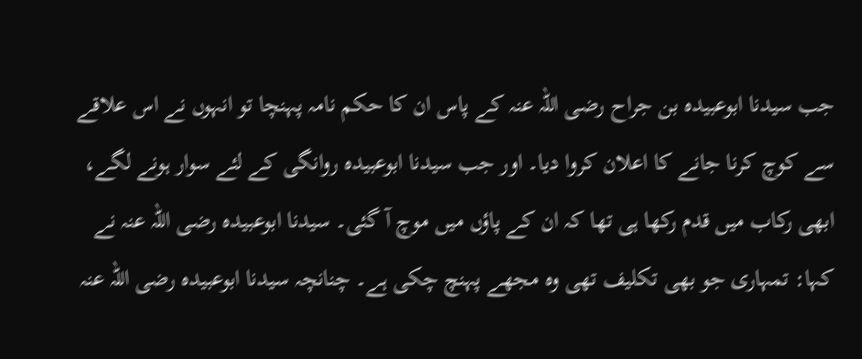جب سیدنا ابوعبیدہ بن جراح رضی اللہ عنہ کے پاس ان کا حکم نامہ پہنچا تو انہوں نے اس علاقے سے کوچ کرنا جانے کا اعلان کروا دیا۔ اور جب سیدنا ابوعبیدہ روانگی کے لئے سوار ہونے لگے، ابھی رکاب میں قدم رکھا ہی تھا کہ ان کے پاؤں میں موچ آ گئی۔ سیدنا ابوعبیدہ رضی اللہ عنہ نے کہا: تمہاری جو بھی تکلیف تھی وہ مجھے پہنچ چکی ہے۔ چنانچہ سیدنا ابوعبیدہ رضی اللہ عنہ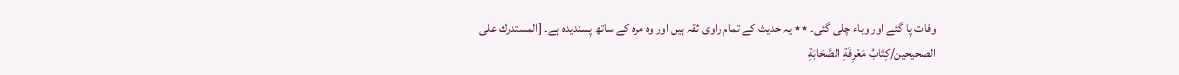وفات پا گئے اور وباء چلی گئی۔ ٭٭ یہ حدیث کے تمام راوی ثقہ ہیں اور وہ مرہ کے ساتھ پسندیدہ ہے۔ [المستدرك على الصحيحين/كِتَابُ مَعْرِفَةِ الصَّحَابَةِ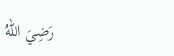رَضِيَ اللهُ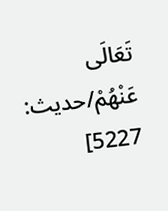تَعَالَى عَنْهُمْ/حدیث: 5227]